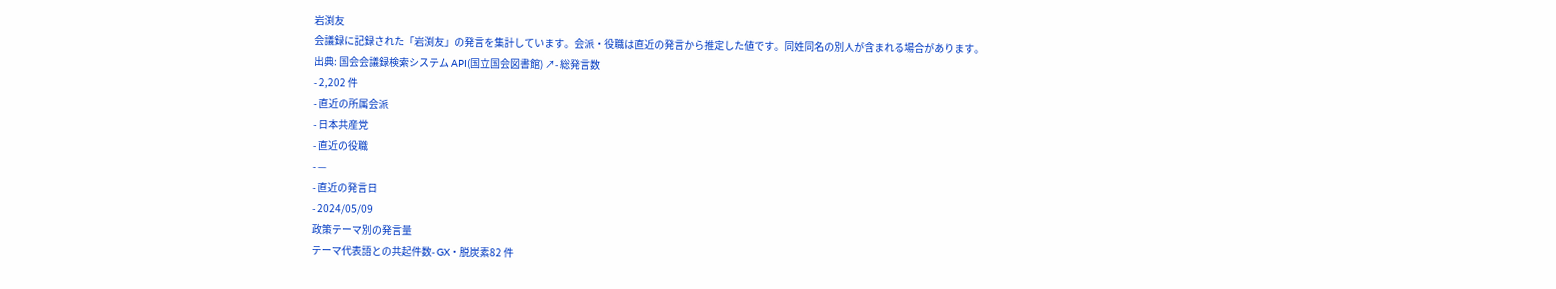岩渕友
会議録に記録された「岩渕友」の発言を集計しています。会派・役職は直近の発言から推定した値です。同姓同名の別人が含まれる場合があります。
出典: 国会会議録検索システム API(国立国会図書館) ↗- 総発言数
- 2,202 件
- 直近の所属会派
- 日本共産党
- 直近の役職
- —
- 直近の発言日
- 2024/05/09
政策テーマ別の発言量
テーマ代表語との共起件数- GX・脱炭素82 件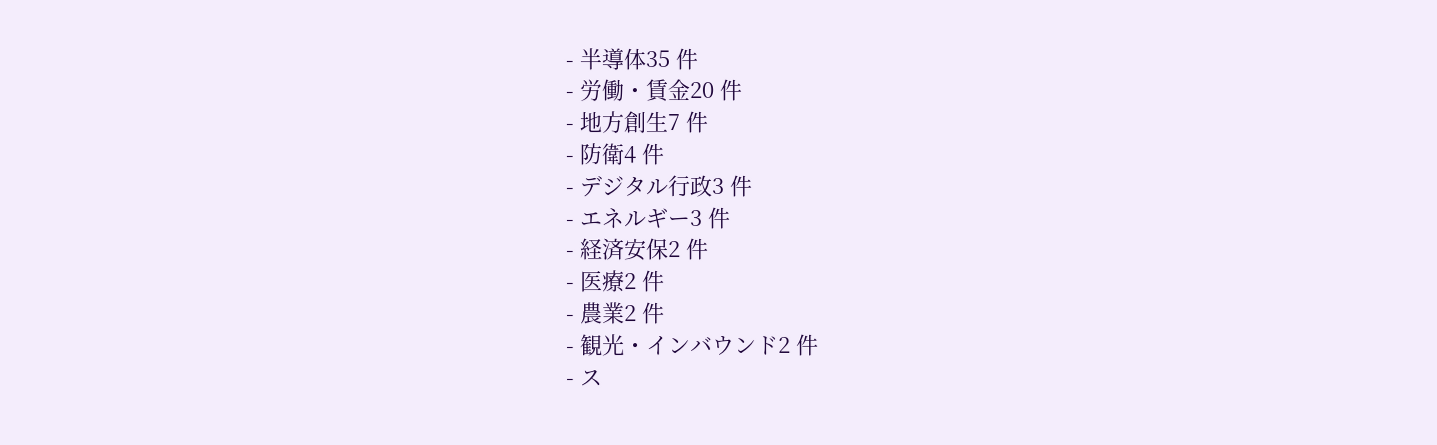- 半導体35 件
- 労働・賃金20 件
- 地方創生7 件
- 防衛4 件
- デジタル行政3 件
- エネルギー3 件
- 経済安保2 件
- 医療2 件
- 農業2 件
- 観光・インバウンド2 件
- ス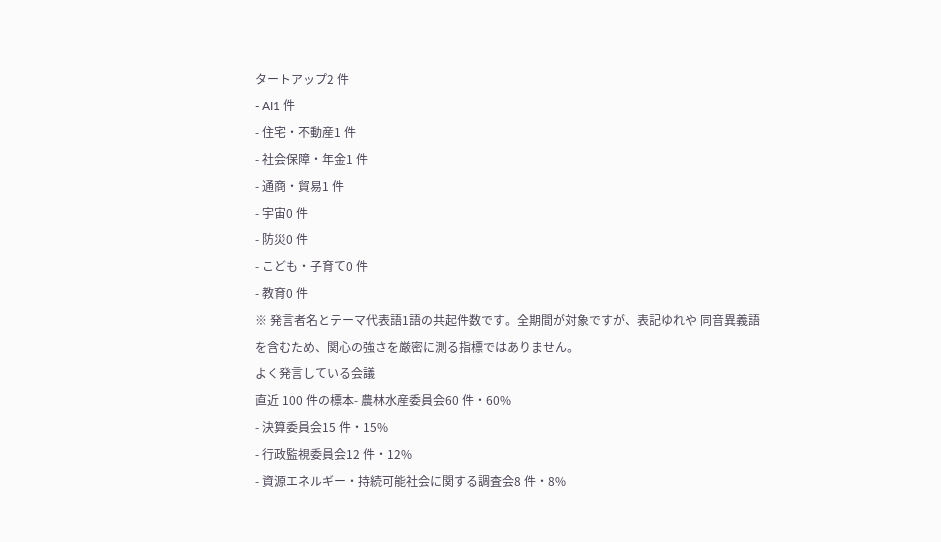タートアップ2 件
- AI1 件
- 住宅・不動産1 件
- 社会保障・年金1 件
- 通商・貿易1 件
- 宇宙0 件
- 防災0 件
- こども・子育て0 件
- 教育0 件
※ 発言者名とテーマ代表語1語の共起件数です。全期間が対象ですが、表記ゆれや 同音異義語を含むため、関心の強さを厳密に測る指標ではありません。
よく発言している会議
直近 100 件の標本- 農林水産委員会60 件・60%
- 決算委員会15 件・15%
- 行政監視委員会12 件・12%
- 資源エネルギー・持続可能社会に関する調査会8 件・8%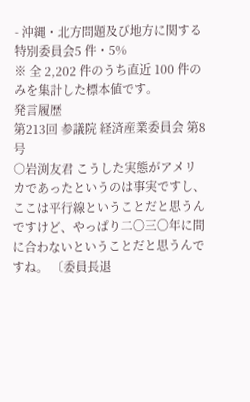- 沖縄・北方問題及び地方に関する特別委員会5 件・5%
※ 全 2,202 件のうち直近 100 件のみを集計した標本値です。
発言履歴
第213回 参議院 経済産業委員会 第8号
○岩渕友君 こうした実態がアメリカであったというのは事実ですし、ここは平行線ということだと思うんですけど、やっぱり二〇三〇年に間に合わないということだと思うんですね。 〔委員長退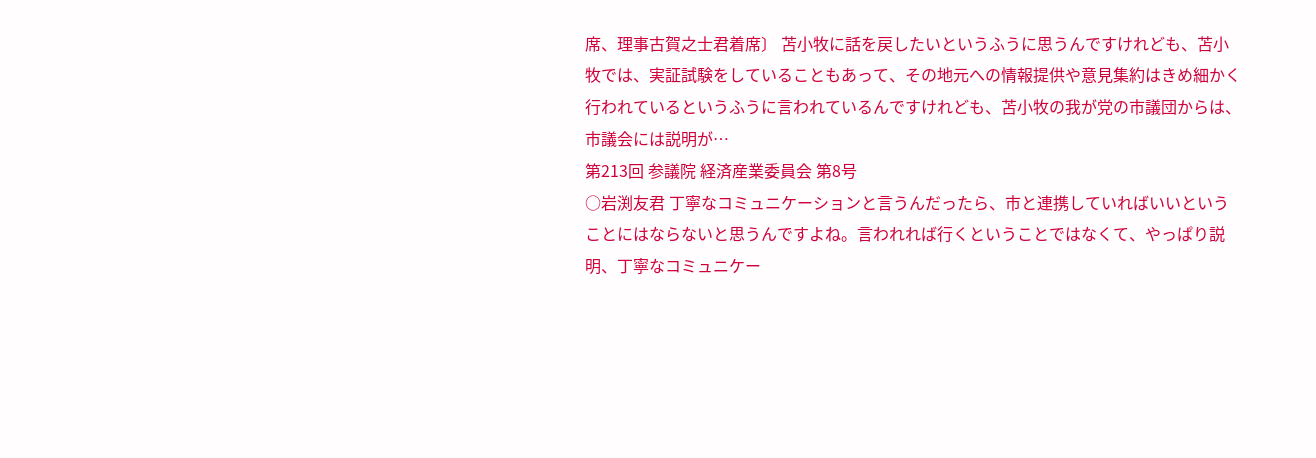席、理事古賀之士君着席〕 苫小牧に話を戻したいというふうに思うんですけれども、苫小牧では、実証試験をしていることもあって、その地元への情報提供や意見集約はきめ細かく行われているというふうに言われているんですけれども、苫小牧の我が党の市議団からは、市議会には説明が…
第213回 参議院 経済産業委員会 第8号
○岩渕友君 丁寧なコミュニケーションと言うんだったら、市と連携していればいいということにはならないと思うんですよね。言われれば行くということではなくて、やっぱり説明、丁寧なコミュニケー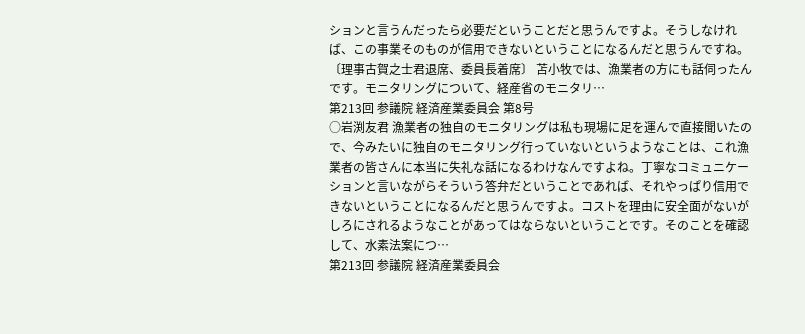ションと言うんだったら必要だということだと思うんですよ。そうしなければ、この事業そのものが信用できないということになるんだと思うんですね。 〔理事古賀之士君退席、委員長着席〕 苫小牧では、漁業者の方にも話伺ったんです。モニタリングについて、経産省のモニタリ…
第213回 参議院 経済産業委員会 第8号
○岩渕友君 漁業者の独自のモニタリングは私も現場に足を運んで直接聞いたので、今みたいに独自のモニタリング行っていないというようなことは、これ漁業者の皆さんに本当に失礼な話になるわけなんですよね。丁寧なコミュニケーションと言いながらそういう答弁だということであれば、それやっぱり信用できないということになるんだと思うんですよ。コストを理由に安全面がないがしろにされるようなことがあってはならないということです。そのことを確認して、水素法案につ…
第213回 参議院 経済産業委員会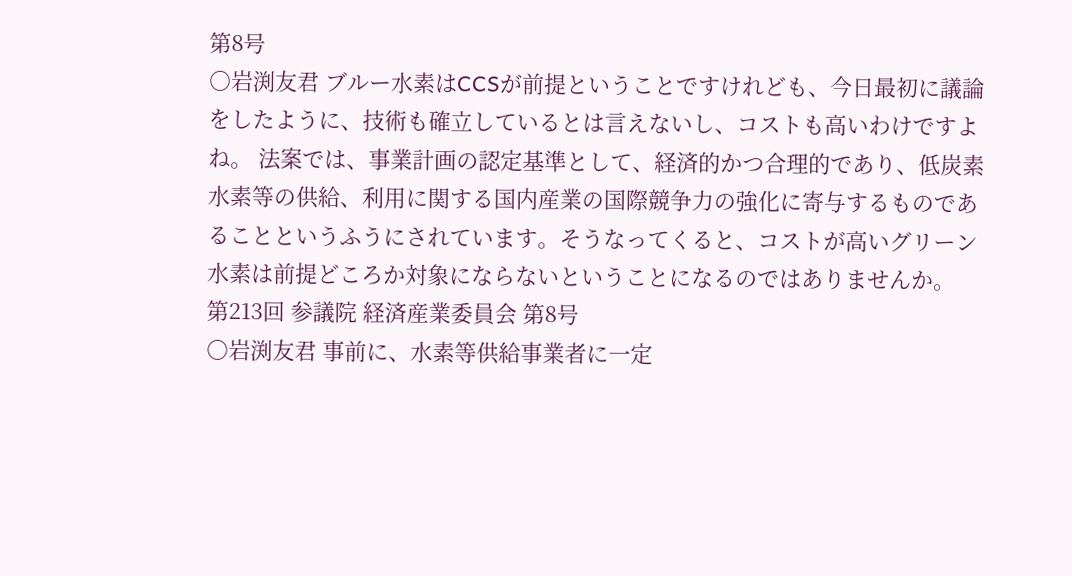第8号
○岩渕友君 ブルー水素はCCSが前提ということですけれども、今日最初に議論をしたように、技術も確立しているとは言えないし、コストも高いわけですよね。 法案では、事業計画の認定基準として、経済的かつ合理的であり、低炭素水素等の供給、利用に関する国内産業の国際競争力の強化に寄与するものであることというふうにされています。そうなってくると、コストが高いグリーン水素は前提どころか対象にならないということになるのではありませんか。
第213回 参議院 経済産業委員会 第8号
○岩渕友君 事前に、水素等供給事業者に一定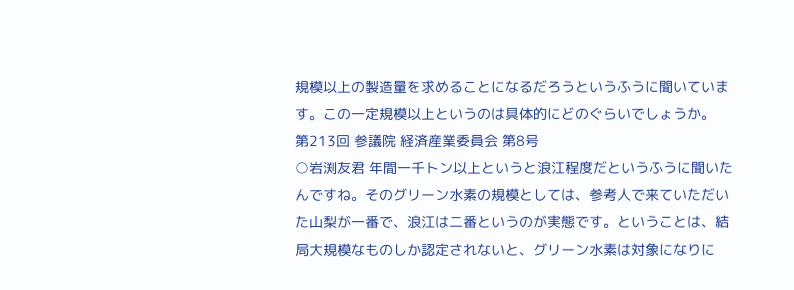規模以上の製造量を求めることになるだろうというふうに聞いています。この一定規模以上というのは具体的にどのぐらいでしょうか。
第213回 参議院 経済産業委員会 第8号
○岩渕友君 年間一千トン以上というと浪江程度だというふうに聞いたんですね。そのグリーン水素の規模としては、参考人で来ていただいた山梨が一番で、浪江は二番というのが実態です。ということは、結局大規模なものしか認定されないと、グリーン水素は対象になりに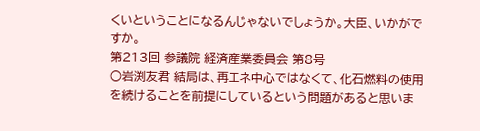くいということになるんじゃないでしょうか。大臣、いかがですか。
第213回 参議院 経済産業委員会 第8号
○岩渕友君 結局は、再エネ中心ではなくて、化石燃料の使用を続けることを前提にしているという問題があると思いま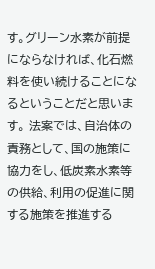す。グリーン水素が前提にならなければ、化石燃料を使い続けることになるということだと思います。 法案では、自治体の責務として、国の施策に協力をし、低炭素水素等の供給、利用の促進に関する施策を推進する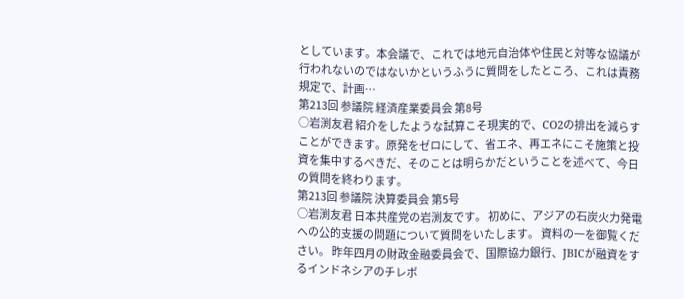としています。本会議で、これでは地元自治体や住民と対等な協議が行われないのではないかというふうに質問をしたところ、これは責務規定で、計画…
第213回 参議院 経済産業委員会 第8号
○岩渕友君 紹介をしたような試算こそ現実的で、CO2の排出を減らすことができます。原発をゼロにして、省エネ、再エネにこそ施策と投資を集中するべきだ、そのことは明らかだということを述べて、今日の質問を終わります。
第213回 参議院 決算委員会 第5号
○岩渕友君 日本共産党の岩渕友です。 初めに、アジアの石炭火力発電への公的支援の問題について質問をいたします。 資料の一を御覧ください。 昨年四月の財政金融委員会で、国際協力銀行、JBICが融資をするインドネシアのチレボ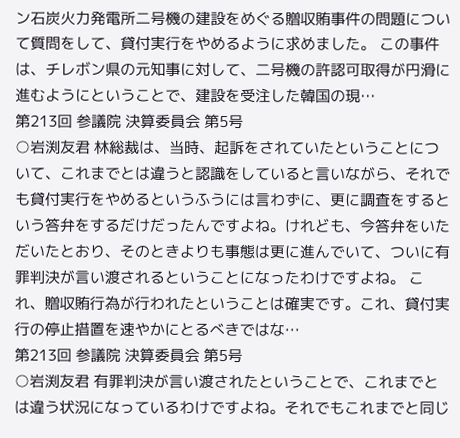ン石炭火力発電所二号機の建設をめぐる贈収賄事件の問題について質問をして、貸付実行をやめるように求めました。 この事件は、チレボン県の元知事に対して、二号機の許認可取得が円滑に進むようにということで、建設を受注した韓国の現…
第213回 参議院 決算委員会 第5号
○岩渕友君 林総裁は、当時、起訴をされていたということについて、これまでとは違うと認識をしていると言いながら、それでも貸付実行をやめるというふうには言わずに、更に調査をするという答弁をするだけだったんですよね。けれども、今答弁をいただいたとおり、そのときよりも事態は更に進んでいて、ついに有罪判決が言い渡されるということになったわけですよね。 これ、贈収賄行為が行われたということは確実です。これ、貸付実行の停止措置を速やかにとるべきではな…
第213回 参議院 決算委員会 第5号
○岩渕友君 有罪判決が言い渡されたということで、これまでとは違う状況になっているわけですよね。それでもこれまでと同じ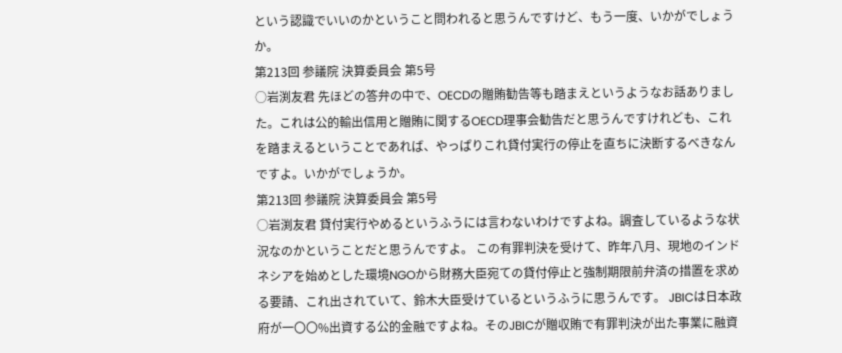という認識でいいのかということ問われると思うんですけど、もう一度、いかがでしょうか。
第213回 参議院 決算委員会 第5号
○岩渕友君 先ほどの答弁の中で、OECDの贈賄勧告等も踏まえというようなお話ありました。これは公的輸出信用と贈賄に関するOECD理事会勧告だと思うんですけれども、これを踏まえるということであれば、やっぱりこれ貸付実行の停止を直ちに決断するべきなんですよ。いかがでしょうか。
第213回 参議院 決算委員会 第5号
○岩渕友君 貸付実行やめるというふうには言わないわけですよね。調査しているような状況なのかということだと思うんですよ。 この有罪判決を受けて、昨年八月、現地のインドネシアを始めとした環境NGOから財務大臣宛ての貸付停止と強制期限前弁済の措置を求める要請、これ出されていて、鈴木大臣受けているというふうに思うんです。 JBICは日本政府が一〇〇%出資する公的金融ですよね。そのJBICが贈収賄で有罪判決が出た事業に融資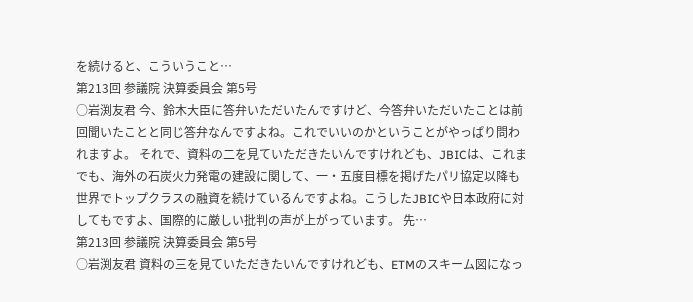を続けると、こういうこと…
第213回 参議院 決算委員会 第5号
○岩渕友君 今、鈴木大臣に答弁いただいたんですけど、今答弁いただいたことは前回聞いたことと同じ答弁なんですよね。これでいいのかということがやっぱり問われますよ。 それで、資料の二を見ていただきたいんですけれども、JBICは、これまでも、海外の石炭火力発電の建設に関して、一・五度目標を掲げたパリ協定以降も世界でトップクラスの融資を続けているんですよね。こうしたJBICや日本政府に対してもですよ、国際的に厳しい批判の声が上がっています。 先…
第213回 参議院 決算委員会 第5号
○岩渕友君 資料の三を見ていただきたいんですけれども、ETMのスキーム図になっ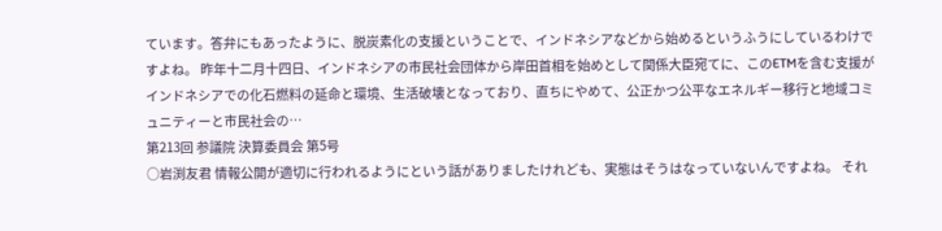ています。答弁にもあったように、脱炭素化の支援ということで、インドネシアなどから始めるというふうにしているわけですよね。 昨年十二月十四日、インドネシアの市民社会団体から岸田首相を始めとして関係大臣宛てに、このETMを含む支援がインドネシアでの化石燃料の延命と環境、生活破壊となっており、直ちにやめて、公正かつ公平なエネルギー移行と地域コミュニティーと市民社会の…
第213回 参議院 決算委員会 第5号
○岩渕友君 情報公開が適切に行われるようにという話がありましたけれども、実態はそうはなっていないんですよね。 それ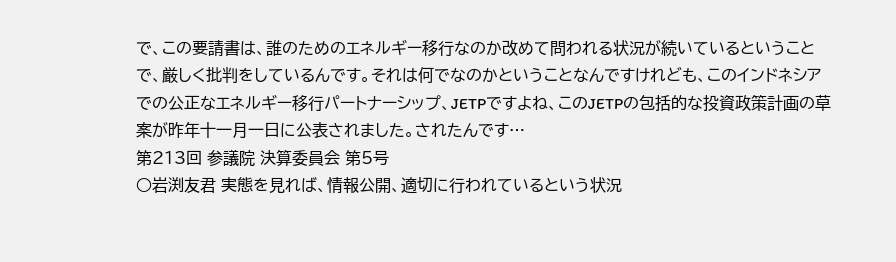で、この要請書は、誰のためのエネルギー移行なのか改めて問われる状況が続いているということで、厳しく批判をしているんです。それは何でなのかということなんですけれども、このインドネシアでの公正なエネルギー移行パートナーシップ、JETPですよね、このJETPの包括的な投資政策計画の草案が昨年十一月一日に公表されました。されたんです…
第213回 参議院 決算委員会 第5号
○岩渕友君 実態を見れば、情報公開、適切に行われているという状況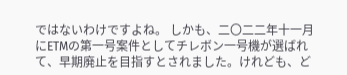ではないわけですよね。 しかも、二〇二二年十一月にETMの第一号案件としてチレボン一号機が選ばれて、早期廃止を目指すとされました。けれども、ど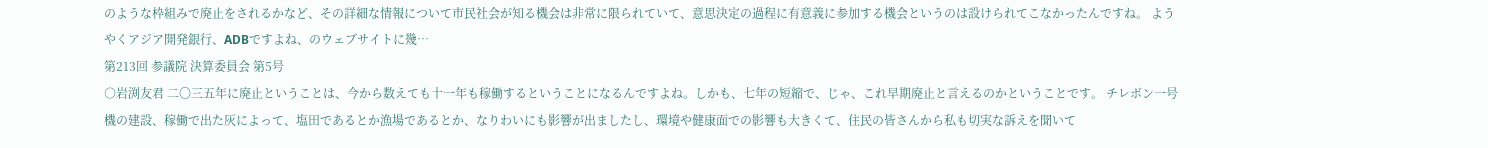のような枠組みで廃止をされるかなど、その詳細な情報について市民社会が知る機会は非常に限られていて、意思決定の過程に有意義に参加する機会というのは設けられてこなかったんですね。 ようやくアジア開発銀行、ADBですよね、のウェブサイトに幾…
第213回 参議院 決算委員会 第5号
○岩渕友君 二〇三五年に廃止ということは、今から数えても十一年も稼働するということになるんですよね。しかも、七年の短縮で、じゃ、これ早期廃止と言えるのかということです。 チレボン一号機の建設、稼働で出た灰によって、塩田であるとか漁場であるとか、なりわいにも影響が出ましたし、環境や健康面での影響も大きくて、住民の皆さんから私も切実な訴えを聞いて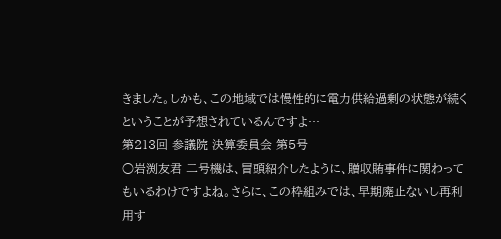きました。しかも、この地域では慢性的に電力供給過剰の状態が続くということが予想されているんですよ…
第213回 参議院 決算委員会 第5号
○岩渕友君 二号機は、冒頭紹介したように、贈収賄事件に関わってもいるわけですよね。さらに、この枠組みでは、早期廃止ないし再利用す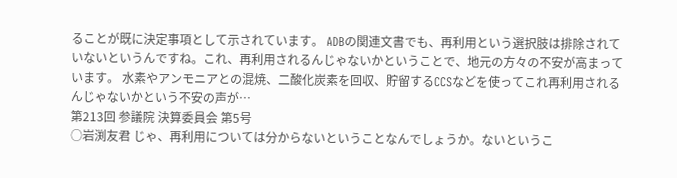ることが既に決定事項として示されています。 ADBの関連文書でも、再利用という選択肢は排除されていないというんですね。これ、再利用されるんじゃないかということで、地元の方々の不安が高まっています。 水素やアンモニアとの混焼、二酸化炭素を回収、貯留するCCSなどを使ってこれ再利用されるんじゃないかという不安の声が…
第213回 参議院 決算委員会 第5号
○岩渕友君 じゃ、再利用については分からないということなんでしょうか。ないというこ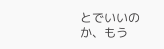とでいいのか、もう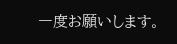一度お願いします。